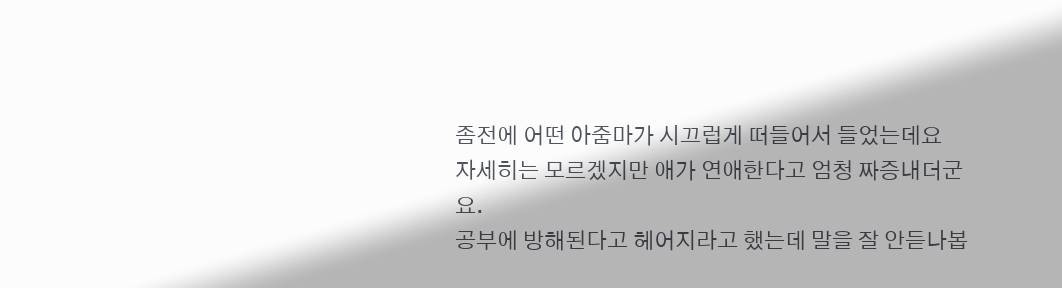좀전에 어떤 아줌마가 시끄럽게 떠들어서 들었는데요
자세히는 모르겠지만 애가 연애한다고 엄청 짜증내더군요.
공부에 방해된다고 헤어지라고 했는데 말을 잘 안듣나봅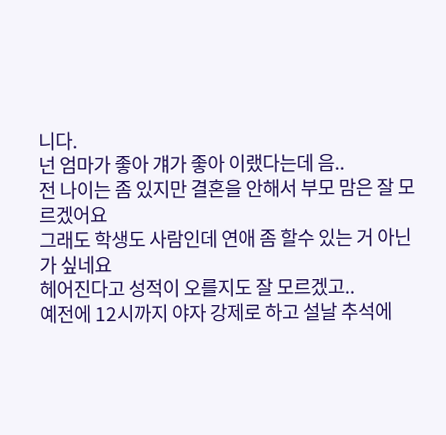니다.
넌 엄마가 좋아 걔가 좋아 이랬다는데 음..
전 나이는 좀 있지만 결혼을 안해서 부모 맘은 잘 모르겠어요
그래도 학생도 사람인데 연애 좀 할수 있는 거 아닌가 싶네요
헤어진다고 성적이 오를지도 잘 모르겠고..
예전에 12시까지 야자 강제로 하고 설날 추석에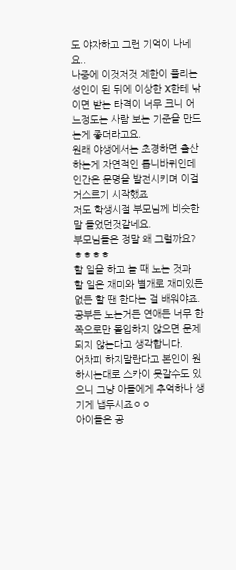도 야자하고 그런 기억이 나네요..
나중에 이것저것 제한이 풀리는 성인이 된 뒤에 이상한 X한테 낚이면 받는 타격이 너무 크니 어느정도는 사람 보는 기준을 만드는게 좋더라고요.
원래 야생에서는 초경하면 출산하는게 자연적인 톱니바퀴인데 인간은 문명을 발전시키며 이걸 거스르기 시작했죠
저도 학생시절 부모님께 비슷한 말 들었던것같네요.
부모님들은 정말 왜 그럴까요? ㅎㅎㅎㅎ
할 일을 하고 놀 때 노는 것과
할 일은 재미와 별개로 재미있든 없든 할 땐 한다는 걸 배워야죠.
공부든 노는거든 연애든 너무 한 쪽으로만 몰입하지 않으면 문제되지 않는다고 생각합니다.
어차피 하지말란다고 본인이 원하시는대로 스카이 못갈수도 있으니 그냥 아들에게 추억하나 생기게 냅두시죠ㅇㅇ
아이들은 공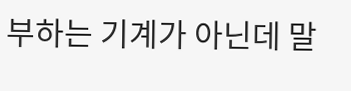부하는 기계가 아닌데 말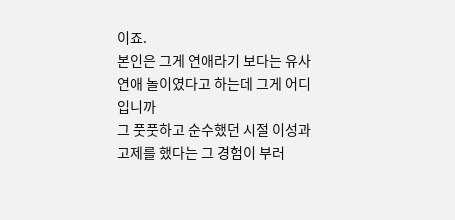이죠.
본인은 그게 연애라기 보다는 유사연애 놀이였다고 하는데 그게 어디입니까
그 풋풋하고 순수했던 시절 이성과 고제를 했다는 그 경험이 부러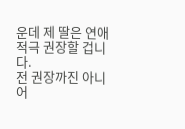운데 제 딸은 연애 적극 권장할 겁니다.
전 권장까진 아니어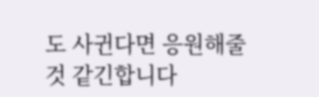도 사귄다면 응원해줄것 같긴합니다